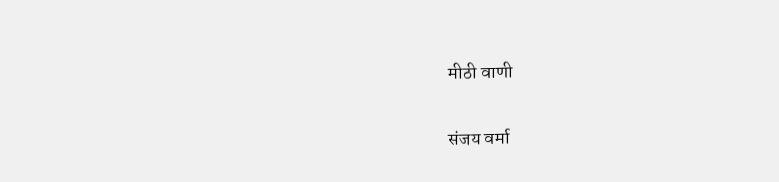मीठी वाणी

संजय वर्मा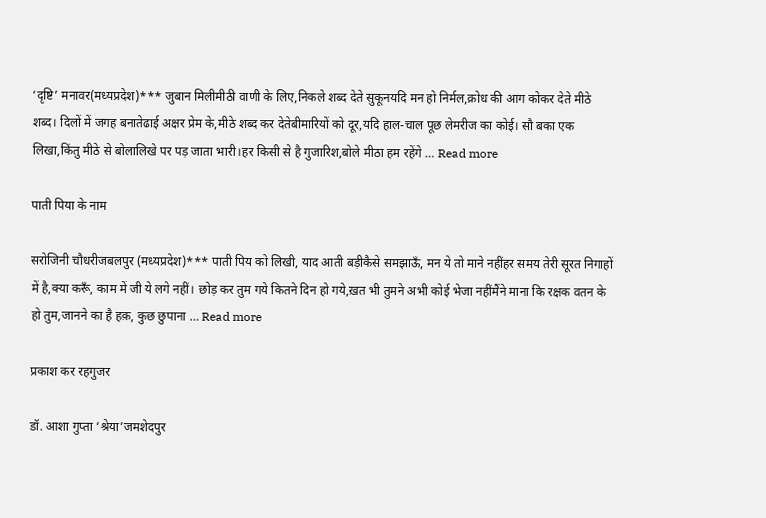‘दृष्टि’ मनावर(मध्यप्रदेश)*** जुबान मिलीमीठी वाणी के लिए,निकले शब्द देते सुकूनयदि मन हो निर्मल,क्रोध की आग कोकर देते मीठे शब्द। दिलों में जगह बनातेढाई अक्षर प्रेम के,मीठे शब्द कर देतेबीमारियों को दूर,यदि हाल-चाल पूछ लेमरीज का कोई। सौ बका एक लिखा,किंतु मीठे से बोलालिखे पर पड़ जाता भारी।हर किसी से है गुजारिश,बोले मीठा हम रहेंगे … Read more

पाती पिया के नाम

सरोजिनी चौधरीजबलपुर (मध्यप्रदेश)*** पाती पिय को लिखी, याद आती बड़ीकैसे समझाऊँ, मन ये तो माने नहींहर समय तेरी सूरत निगाहों में है,क्या करूँ, काम में जी ये लगे नहीं। छोड़ कर तुम गये कितने दिन हो गये,ख़त भी तुमने अभी कोई भेजा नहींमैंने माना कि रक्षक वतन के हो तुम,जानने का है हक़, कुछ छुपाना … Read more

प्रकाश कर रहगुजर

डॉ. आशा गुप्ता ‘श्रेया’जमशेदपुर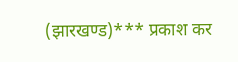(झारखण्ड)*** प्रकाश कर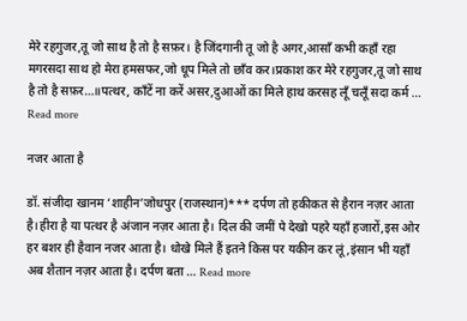मेरे रहगुजर,तू जो साथ है तो है सफ़र। है जिंदगानी तू जो है अगर,आसाँ कभी कहाँ रहा मगरसदा साथ हो मेरा हमसफर,जो धूप मिले तो छाँव कर।प्रकाश कर मेरे रहगुजर,तू जो साथ है तो है सफ़र…॥पत्थर, काँटें ना करें असर,दुआओं का मिले हाथ करसह लूँ चलूँ सदा कर्म … Read more

नजर आता है

डॉ. संजीदा खानम ‘शाहीन’जोधपुर (राजस्थान)*** दर्पण तो हकीकत से हैरान नज़र आता है।हीरा है या पत्थर है अंजान नज़र आता है। दिल की जमीं पे देखो पहरे यहाँ हजारों,इस ओर हर बशर ही हैवान नजर आता है। धोखे मिले हैं इतने किस पर यकीन कर लूं,इंसान भी यहाँ अब शैतान नज़र आता है। दर्पण बता … Read more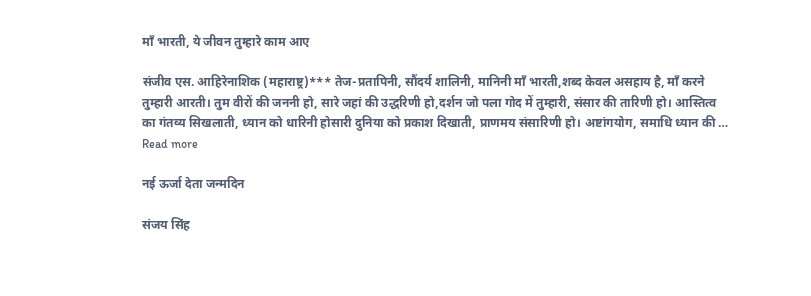माँ भारती, ये जीवन तुम्हारे काम आए

संजीव एस. आहिरेनाशिक (महाराष्ट्र)*** तेज-प्रतापिनी, सौंदर्य शालिनी, मानिनी माँ भारती,शब्द केवल असहाय है, माँ करने तुम्हारी आरती। तुम वीरों की जननी हो, सारे जहां की उद्धरिणी हो,दर्शन जो पला गोद में तुम्हारी, संसार की तारिणी हो। आस्तित्व का गंतव्य सिखलाती, ध्यान को धारिनी होसारी दुनिया को प्रकाश दिखाती, प्राणमय संसारिणी हो। अष्टांगयोग, समाधि ध्यान की … Read more

नई ऊर्जा देता जन्मदिन

संजय सिंह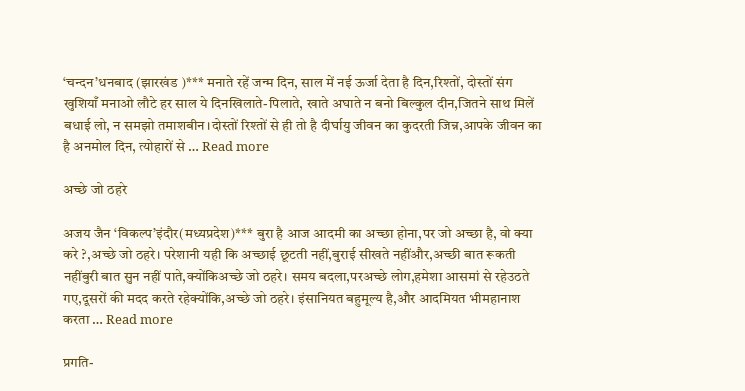‘चन्दन’धनबाद (झारखंड )*** मनाते रहें जन्म दिन, साल में नई ऊर्जा देता है दिन,रिश्तों, दोस्तों संग खुशियाँ मनाओ लौटे हर साल ये दिनखिलाते-पिलाते, खाते अघाते न बनो बिल्कुल दीन,जितने साथ मिलें बधाई लो, न समझो तमाशबीन।दोस्तों रिश्तों से ही तो है दीर्घायु जीवन का कुदरती जिन्न,आपके जीवन का है अनमोल दिन, त्योहारों से … Read more

अच्छे जो ठहरे

अजय जैन ‘विकल्प’इंदौर(मध्यप्रदेश)*** बुरा है आज आदमी का अच्छा होना,पर जो अच्छा है, वो क्या करे ?,अच्छे जो ठहरे। परेशानी यही कि अच्छाई छूटती नहीं,बुराई सीखते नहींऔर,अच्छी बात रूकती नहींबुरी बात सुन नहीं पाते,क्योंकिअच्छे जो ठहरे। समय बदला,परअच्छे लोग,हमेशा आसमां से रहेउठते गए,दूसरों की मदद करते रहेक्योंकि,अच्छे जो ठहरे। इंसानियत बहुमूल्य है,और आदमियत भीमहानाश करता … Read more

प्रगति-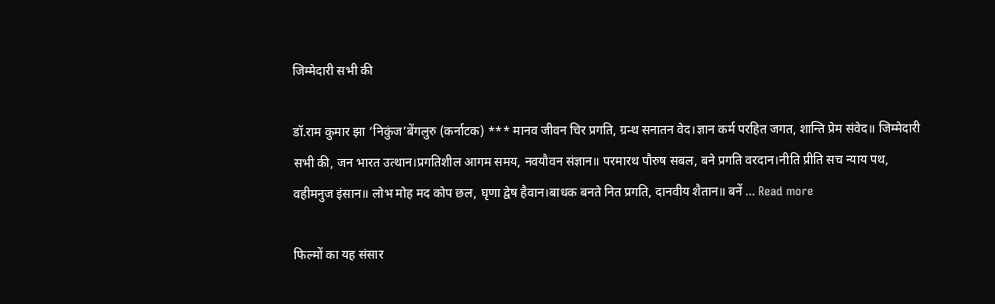जिम्मेदारी सभी की

डॉ.राम कुमार झा ‘निकुंज’बेंगलुरु (कर्नाटक) *** मानव जीवन चिर प्रगति, ग्रन्थ सनातन वेद।ज्ञान कर्म परहित जगत, शान्ति प्रेम संवेद॥ जिम्मेदारी सभी की, जन भारत उत्थान।प्रगतिशील आगम समय, नवयौवन संज्ञान॥ परमारथ पौरुष सबल, बने प्रगति वरदान।नीति प्रीति सच न्याय पथ, वहीमनुज इंसान॥ लोभ मोह मद कोप छल, घृणा द्वेष हैवान।बाधक बनते नित प्रगति, दानवीय शैतान॥ बनें … Read more

फिल्मों का यह संसार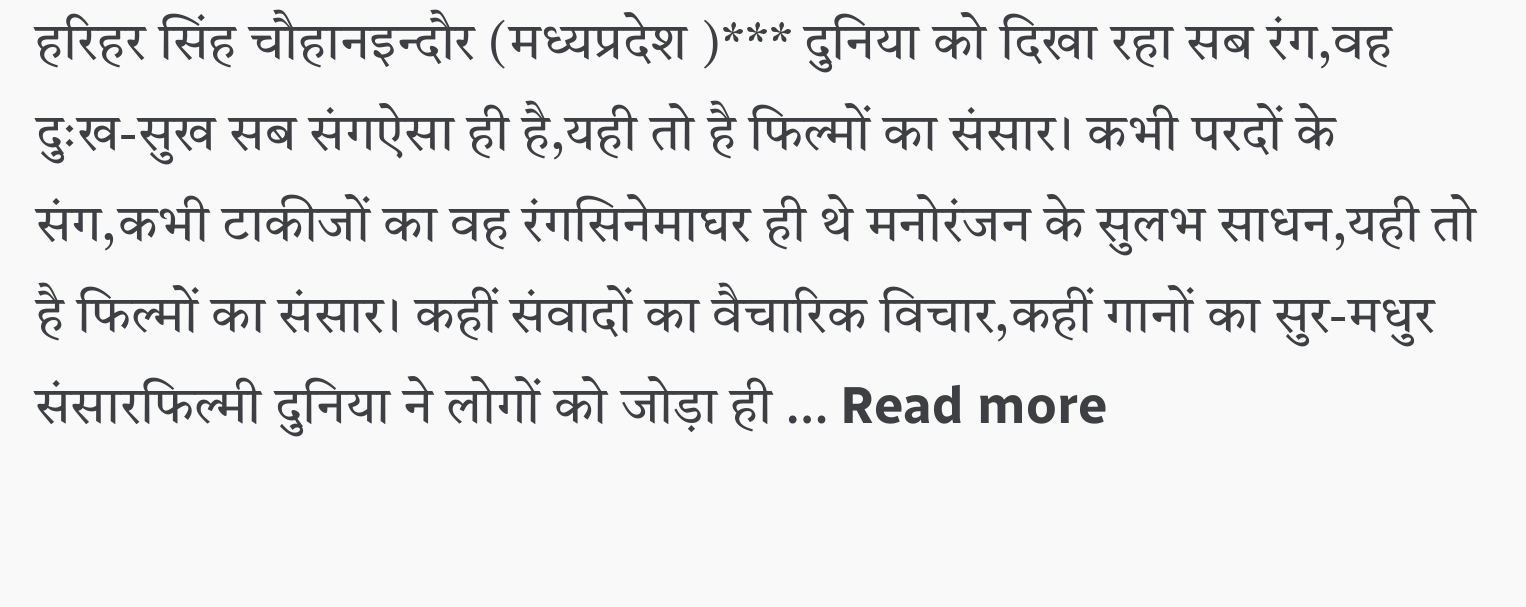हरिहर सिंह चौहानइन्दौर (मध्यप्रदेश )*** दुनिया को दिखा रहा सब रंग,वह दुःख-सुख सब संगऐसा ही है,यही तो है फिल्मों का संसार। कभी परदों के संग,कभी टाकीजों का वह रंगसिनेमाघर ही थे मनोरंजन के सुलभ साधन,यही तो है फिल्मों का संसार। कहीं संवादों का वैचारिक विचार,कहीं गानों का सुर-मधुर संसारफिल्मी दुनिया ने लोगों को जोड़ा ही … Read more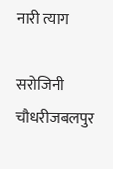नारी त्याग

सरोजिनी चौधरीजबलपुर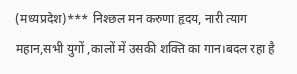(मध्यप्रदेश)*** निश्छल मन करुणा हृदय, नारी त्याग महान,सभी युगों ,कालों में उसकी शक्ति का गान।बदल रहा है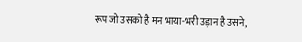रूप जो उसको है मन भाया-भरी उड़ान है उसने,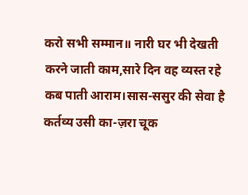करो सभी सम्मान॥ नारी घर भी देखती करने जाती काम,सारे दिन वह व्यस्त रहे कब पाती आराम।सास-ससुर की सेवा है कर्तव्य उसी का-ज़रा चूक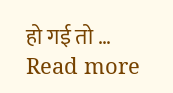हो गई तो … Read more